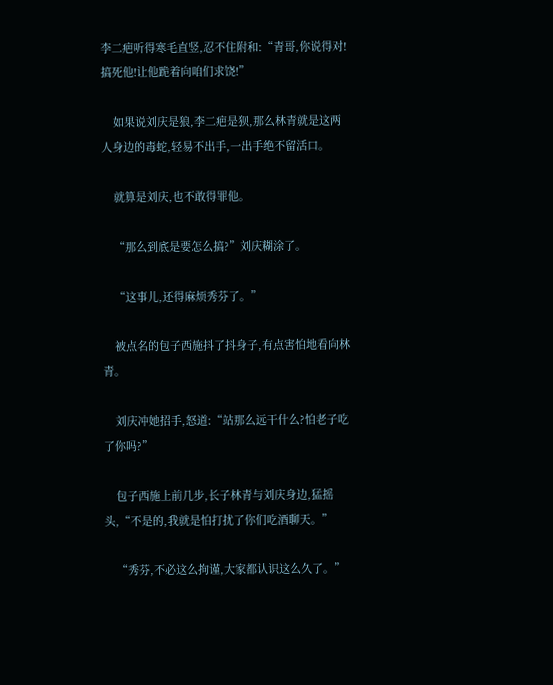李二疤听得寒毛直竖,忍不住附和:“青哥,你说得对!搞死他!让他跪着向咱们求饶!”

    如果说刘庆是狼,李二疤是狈,那么林青就是这两人身边的毒蛇,轻易不出手,一出手绝不留活口。

    就算是刘庆,也不敢得罪他。

    “那么到底是要怎么搞?”刘庆糊涂了。

    “这事儿,还得麻烦秀芬了。”

    被点名的包子西施抖了抖身子,有点害怕地看向林青。

    刘庆冲她招手,怒道:“站那么远干什么?怕老子吃了你吗?”

    包子西施上前几步,长子林青与刘庆身边,猛摇头,“不是的,我就是怕打扰了你们吃酒聊天。”

    “秀芬,不必这么拘谨,大家都认识这么久了。”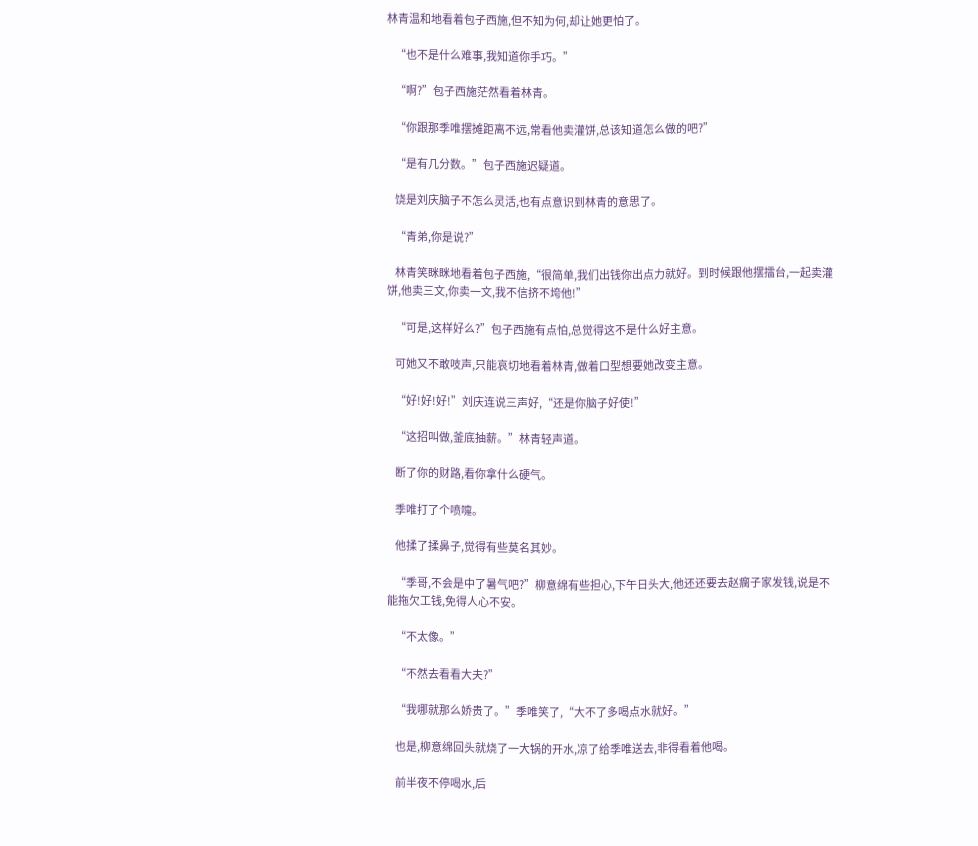林青温和地看着包子西施,但不知为何,却让她更怕了。

    “也不是什么难事,我知道你手巧。”

    “啊?”包子西施茫然看着林青。

    “你跟那季唯摆摊距离不远,常看他卖灌饼,总该知道怎么做的吧?”

    “是有几分数。”包子西施迟疑道。

    饶是刘庆脑子不怎么灵活,也有点意识到林青的意思了。

    “青弟,你是说?”

    林青笑眯眯地看着包子西施,“很简单,我们出钱你出点力就好。到时候跟他摆擂台,一起卖灌饼,他卖三文,你卖一文,我不信挤不垮他!”

    “可是,这样好么?”包子西施有点怕,总觉得这不是什么好主意。

    可她又不敢吱声,只能哀切地看着林青,做着口型想要她改变主意。

    “好!好!好!”刘庆连说三声好,“还是你脑子好使!”

    “这招叫做,釜底抽薪。”林青轻声道。

    断了你的财路,看你拿什么硬气。

    季唯打了个喷嚏。

    他揉了揉鼻子,觉得有些莫名其妙。

    “季哥,不会是中了暑气吧?”柳意绵有些担心,下午日头大,他还还要去赵瘸子家发钱,说是不能拖欠工钱,免得人心不安。

    “不太像。”

    “不然去看看大夫?”

    “我哪就那么娇贵了。”季唯笑了,“大不了多喝点水就好。”

    也是,柳意绵回头就烧了一大锅的开水,凉了给季唯送去,非得看着他喝。

    前半夜不停喝水,后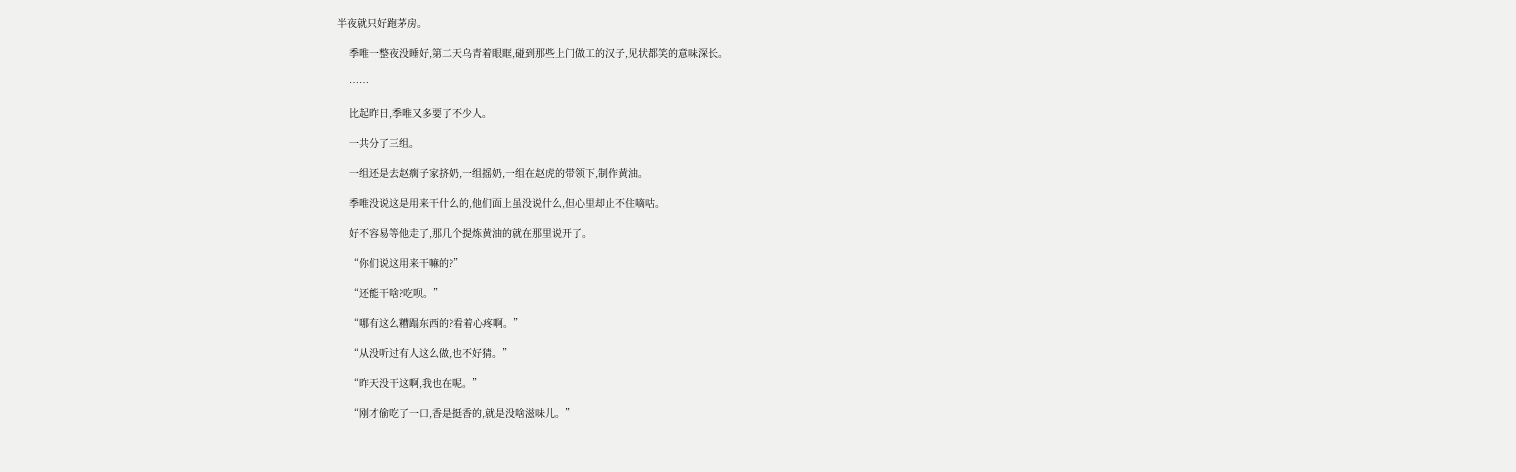半夜就只好跑茅房。

    季唯一整夜没睡好,第二天乌青着眼眶,碰到那些上门做工的汉子,见状都笑的意味深长。

    ……

    比起昨日,季唯又多要了不少人。

    一共分了三组。

    一组还是去赵瘸子家挤奶,一组摇奶,一组在赵虎的带领下,制作黄油。

    季唯没说这是用来干什么的,他们面上虽没说什么,但心里却止不住嘀咕。

    好不容易等他走了,那几个提炼黄油的就在那里说开了。

    “你们说这用来干嘛的?”

    “还能干啥?吃呗。”

    “哪有这么糟蹋东西的?看着心疼啊。”

    “从没听过有人这么做,也不好猜。”

    “昨天没干这啊,我也在呢。”

    “刚才偷吃了一口,香是挺香的,就是没啥滋味儿。”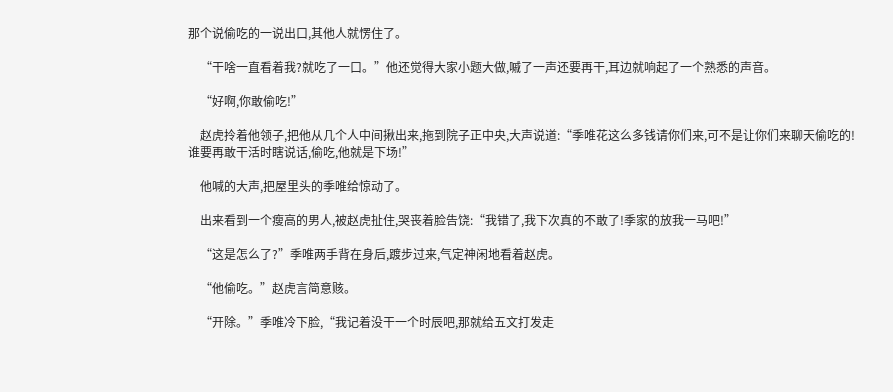那个说偷吃的一说出口,其他人就愣住了。

    “干啥一直看着我?就吃了一口。”他还觉得大家小题大做,嘁了一声还要再干,耳边就响起了一个熟悉的声音。

    “好啊,你敢偷吃!”

    赵虎拎着他领子,把他从几个人中间揪出来,拖到院子正中央,大声说道:“季唯花这么多钱请你们来,可不是让你们来聊天偷吃的!谁要再敢干活时瞎说话,偷吃,他就是下场!”

    他喊的大声,把屋里头的季唯给惊动了。

    出来看到一个瘦高的男人,被赵虎扯住,哭丧着脸告饶:“我错了,我下次真的不敢了!季家的放我一马吧!”

    “这是怎么了?”季唯两手背在身后,踱步过来,气定神闲地看着赵虎。

    “他偷吃。”赵虎言简意赅。

    “开除。”季唯冷下脸,“我记着没干一个时辰吧,那就给五文打发走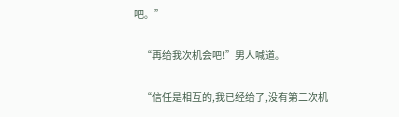吧。”

    “再给我次机会吧!”男人喊道。

    “信任是相互的,我已经给了,没有第二次机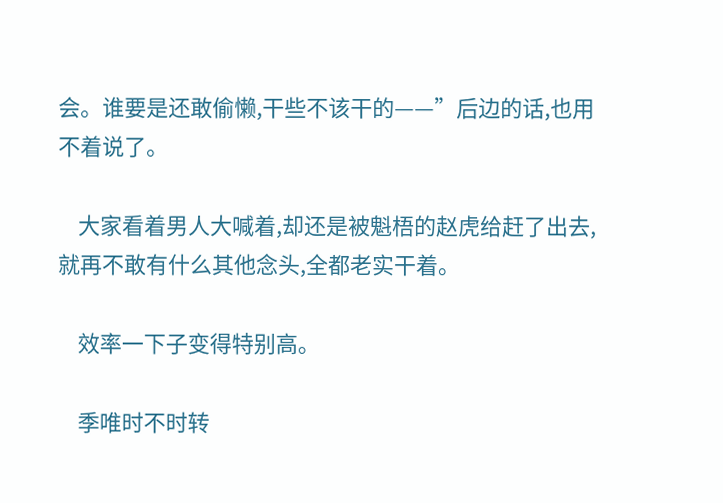会。谁要是还敢偷懒,干些不该干的——”后边的话,也用不着说了。

    大家看着男人大喊着,却还是被魁梧的赵虎给赶了出去,就再不敢有什么其他念头,全都老实干着。

    效率一下子变得特别高。

    季唯时不时转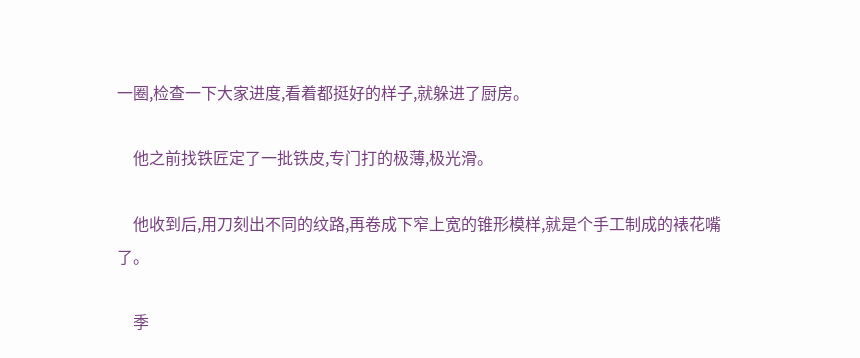一圈,检查一下大家进度,看着都挺好的样子,就躲进了厨房。

    他之前找铁匠定了一批铁皮,专门打的极薄,极光滑。

    他收到后,用刀刻出不同的纹路,再卷成下窄上宽的锥形模样,就是个手工制成的裱花嘴了。

    季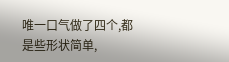唯一口气做了四个,都是些形状简单,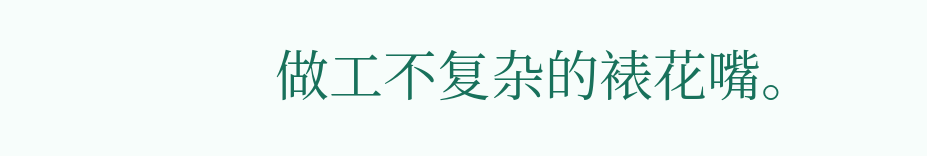做工不复杂的裱花嘴。